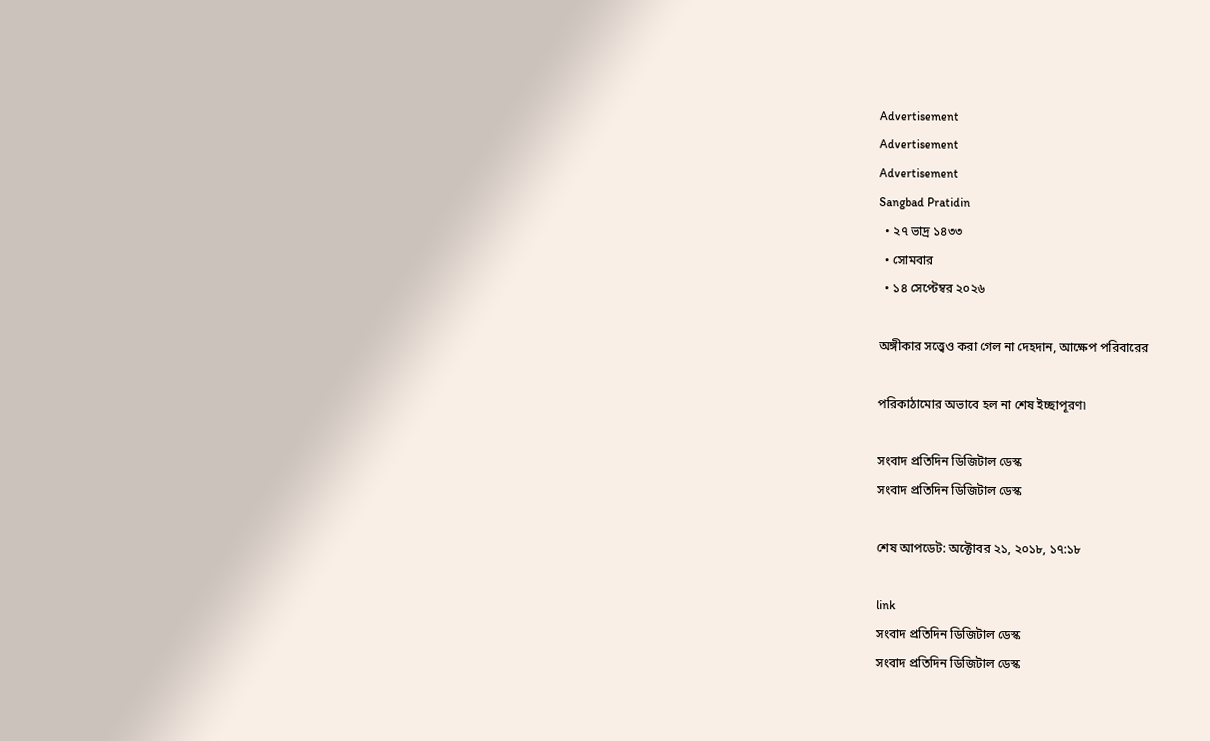Advertisement
Advertisement
Advertisement
Sangbad Pratidin
  • ২৭ ভাদ্র ১৪৩৩
  • সোমবার
  • ১৪ সেপ্টেম্বর ২০২৬

অঙ্গীকার সত্ত্বেও করা গেল না দেহদান, আক্ষেপ পরিবারের

পরিকাঠামোর অভাবে হল না শেষ ইচ্ছাপূরণ৷

সংবাদ প্রতিদিন ডিজিটাল ডেস্ক
সংবাদ প্রতিদিন ডিজিটাল ডেস্ক

শেষ আপডেট: অক্টোবর ২১, ২০১৮, ১৭:১৮

link
সংবাদ প্রতিদিন ডিজিটাল ডেস্ক
সংবাদ প্রতিদিন ডিজিটাল ডেস্ক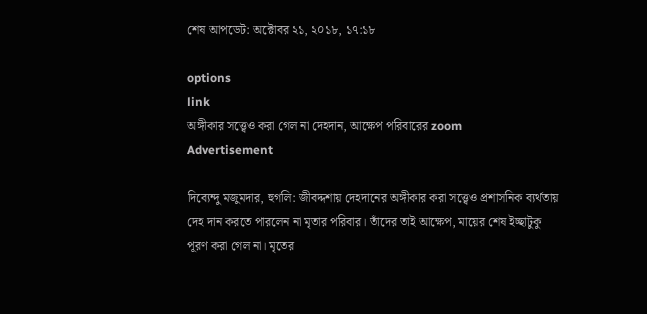শেষ আপডেট: অক্টোবর ২১, ২০১৮, ১৭:১৮

options
link
অঙ্গীকার সত্ত্বেও করা গেল না দেহদান, আক্ষেপ পরিবারের zoom
Advertisement

দিব্যেন্দু মজুমদার, হুগলি: জীবদ্দশায় দেহদানের অঙ্গীকার করা সত্ত্বেও প্রশাসনিক ব্যর্থতায় দেহ দান করতে পারলেন না মৃতার পরিবার। তাঁদের তাই আক্ষেপ, মায়ের শেষ ইচ্ছাটুকু পূরণ করা গেল না। মৃতের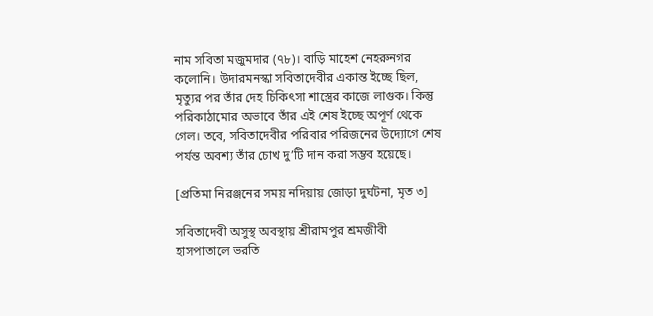নাম সবিতা মজুমদার (৭৮)। বাড়ি মাহেশ নেহরুনগর কলোনি। উদারমনস্কা সবিতাদেবীর একান্ত ইচ্ছে ছিল, মৃত্যুর পর তাঁর দেহ চিকিৎসা শাস্ত্রের কাজে লাগুক। কিন্তু পরিকাঠামোর অভাবে তাঁর এই শেষ ইচ্ছে অপূর্ণ থেকে গেল। তবে, সবিতাদেবীর পরিবার পরিজনের উদ্যোগে শেষ পর্যন্ত অবশ্য তাঁর চোখ দু’টি দান করা সম্ভব হয়েছে।

[প্রতিমা নিরঞ্জনের সময় নদিয়ায় জোড়া দুর্ঘটনা, মৃত ৩]

সবিতাদেবী অসুস্থ অবস্থায় শ্রীরামপুর শ্রমজীবী হাসপাতালে ভরতি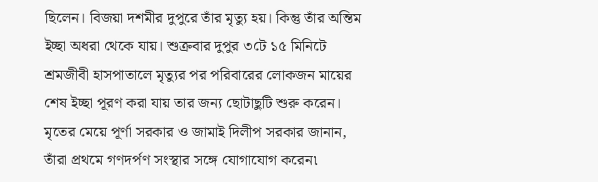ছিলেন। বিজয়া দশমীর দুপুরে তাঁর মৃত্যু হয়। কিন্তু তাঁর অন্তিম ইচ্ছা অধরা থেকে যায়। শুক্রবার দুপুর ৩টে ১৫ মিনিটে শ্রমজীবী হাসপাতালে মৃত্যুর পর পরিবারের লোকজন মায়ের শেষ ইচ্ছা পূরণ করা যায় তার জন্য ছোটাছুটি শুরু করেন। মৃতের মেয়ে পূর্ণা সরকার ও জামাই দিলীপ সরকার জানান, তাঁরা প্রথমে গণদর্পণ সংস্থার সঙ্গে যোগাযোগ করেন৷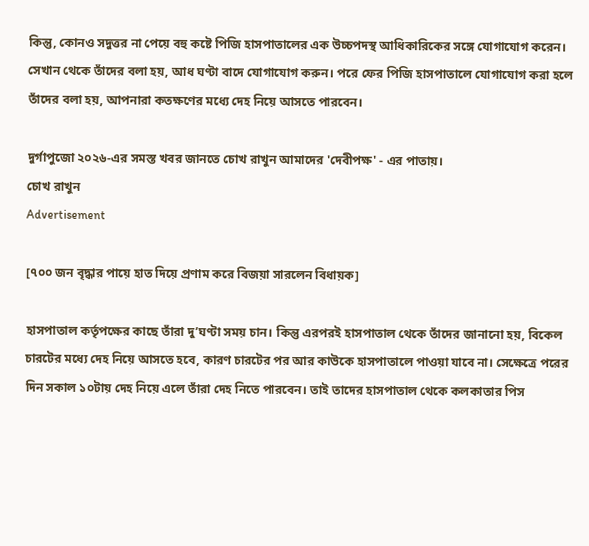কিন্তু, কোনও সদুত্তর না পেয়ে বহু কষ্টে পিজি হাসপাতালের এক উচ্চপদস্থ আধিকারিকের সঙ্গে যোগাযোগ করেন। সেখান থেকে তাঁদের বলা হয়, আধ ঘণ্টা বাদে যোগাযোগ করুন। পরে ফের পিজি হাসপাতালে যোগাযোগ করা হলে তাঁদের বলা হয়, আপনারা কতক্ষণের মধ্যে দেহ নিয়ে আসতে পারবেন।

দুর্গাপুজো ২০২৬-এর সমস্ত খবর জানতে চোখ রাখুন আমাদের 'দেবীপক্ষ' - এর পাতায়।
চোখ রাখুন
Advertisement

[৭০০ জন বৃদ্ধার পায়ে হাত দিয়ে প্রণাম করে বিজয়া সারলেন বিধায়ক]

হাসপাতাল কর্তৃপক্ষের কাছে তাঁরা দু’ঘণ্টা সময় চান। কিন্তু এরপরই হাসপাতাল থেকে তাঁদের জানানো হয়, বিকেল চারটের মধ্যে দেহ নিয়ে আসতে হবে, কারণ চারটের পর আর কাউকে হাসপাতালে পাওয়া যাবে না। সেক্ষেত্রে পরের দিন সকাল ১০টায় দেহ নিয়ে এলে তাঁরা দেহ নিতে পারবেন। তাই তাদের হাসপাতাল থেকে কলকাতার পিস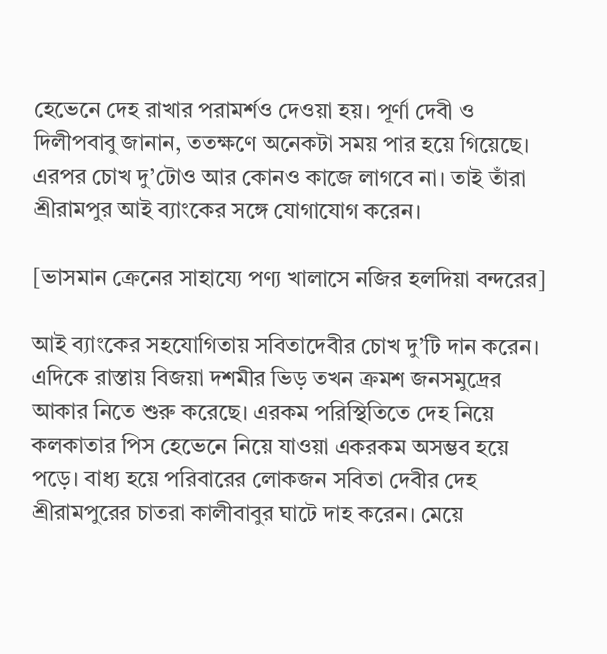হেভেনে দেহ রাখার পরামর্শও দেওয়া হয়। পূর্ণা দেবী ও দিলীপবাবু জানান, ততক্ষণে অনেকটা সময় পার হয়ে গিয়েছে। এরপর চোখ দু’টোও আর কোনও কাজে লাগবে না। তাই তাঁরা শ্রীরামপুর আই ব্যাংকের সঙ্গে যোগাযোগ করেন।

[ভাসমান ক্রেনের সাহায্যে পণ্য খালাসে নজির হলদিয়া বন্দরের]

আই ব্যাংকের সহযোগিতায় সবিতাদেবীর চোখ দু’টি দান করেন। এদিকে রাস্তায় বিজয়া দশমীর ভিড় তখন ক্রমশ জনসমুদ্রের আকার নিতে শুরু করেছে। এরকম পরিস্থিতিতে দেহ নিয়ে কলকাতার পিস হেভেনে নিয়ে যাওয়া একরকম অসম্ভব হয়ে পড়ে। বাধ্য হয়ে পরিবারের লোকজন সবিতা দেবীর দেহ শ্রীরামপুরের চাতরা কালীবাবুর ঘাটে দাহ করেন। মেয়ে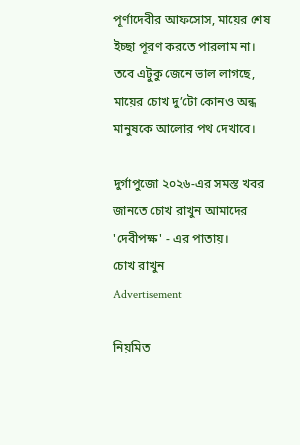পূর্ণাদেবীর আফসোস, মায়ের শেষ ইচ্ছা পূরণ করতে পারলাম না। তবে এটুকু জেনে ভাল লাগছে, মায়ের চোখ দু’টো কোনও অন্ধ মানুষকে আলোর পথ দেখাবে।

দুর্গাপুজো ২০২৬-এর সমস্ত খবর জানতে চোখ রাখুন আমাদের 'দেবীপক্ষ' - এর পাতায়।
চোখ রাখুন
Advertisement

নিয়মিত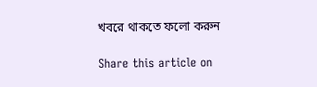খবরে থাকতে ফলো করুন

Share this article on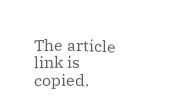The article link is copied.